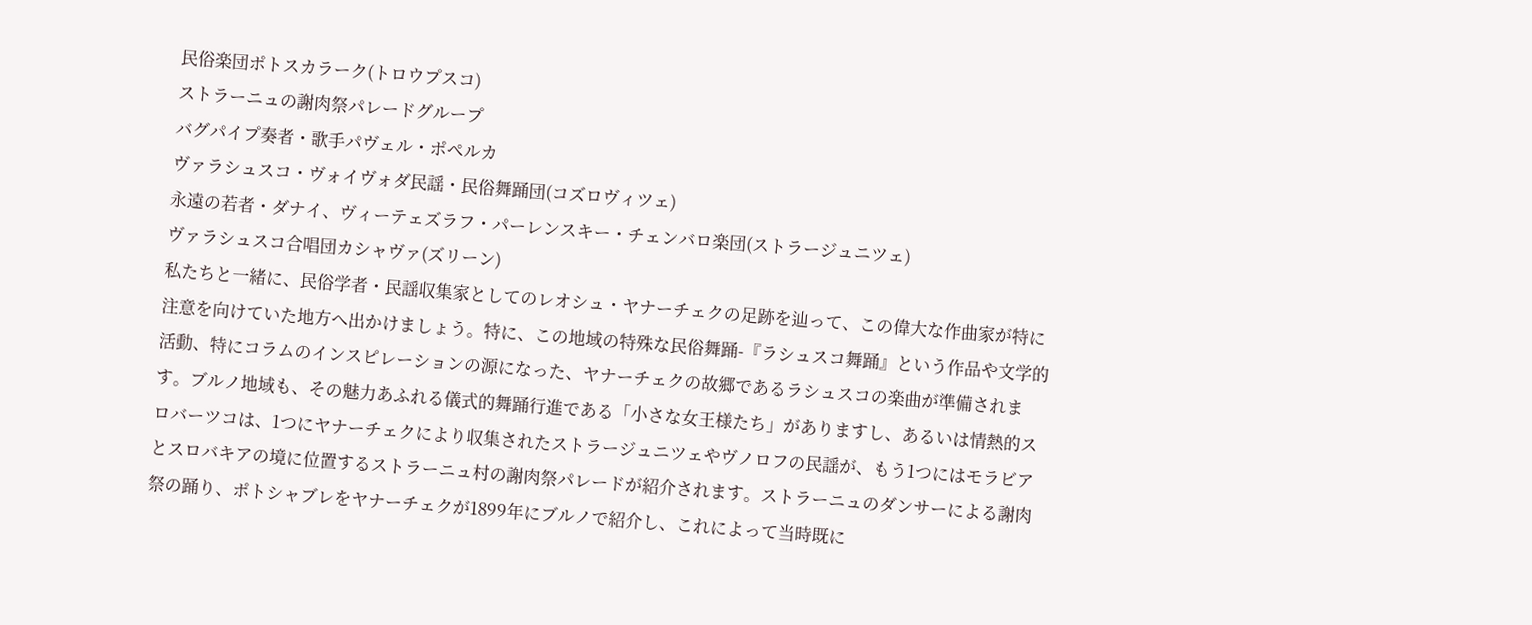民俗楽団ポトスカラーク(トロウプスコ)
ストラーニュの謝肉祭パレードグループ
バグパイプ奏者・歌手パヴェル・ポペルカ
ヴァラシュスコ・ヴォイヴォダ民謡・民俗舞踊団(コズロヴィツェ)
永遠の若者・ダナイ、ヴィーテェズラフ・パーレンスキー・チェンバロ楽団(ストラージュニツェ)
ヴァラシュスコ合唱団カシャヴァ(ズリーン)
私たちと一緒に、民俗学者・民謡収集家としてのレオシュ・ヤナーチェクの足跡を辿って、この偉大な作曲家が特に注意を向けていた地方へ出かけましょう。特に、この地域の特殊な民俗舞踊-『ラシュスコ舞踊』という作品や文学的活動、特にコラムのインスピレーションの源になった、ヤナーチェクの故郷であるラシュスコの楽曲が準備されます。ブルノ地域も、その魅力あふれる儀式的舞踊行進である「小さな女王様たち」がありますし、あるいは情熱的スロバーツコは、1つにヤナーチェクにより収集されたストラージュニツェやヴノロフの民謡が、もう1つにはモラビアとスロバキアの境に位置するストラーニュ村の謝肉祭パレードが紹介されます。ストラーニュのダンサーによる謝肉祭の踊り、ポトシャブレをヤナーチェクが1899年にブルノで紹介し、これによって当時既に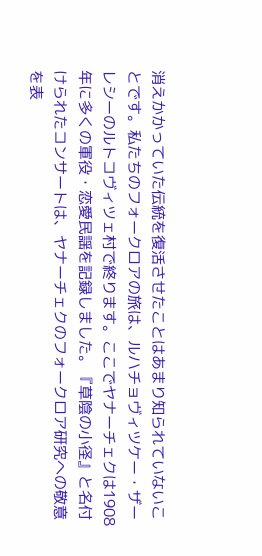消えかかっていた伝統を復活させたことはあまり知られていないことです。私たちのフォークロアの旅は、ルハチョヴィツケー・ザーレシーのルトコヴィツェ村で終ります。ここでヤナーチェクは1908年に多くの軍役・恋愛民謡を記録しました。『草陰の小径』と名付けられたコンサートは、ヤナーチェクのフォークロア研究への敬意を表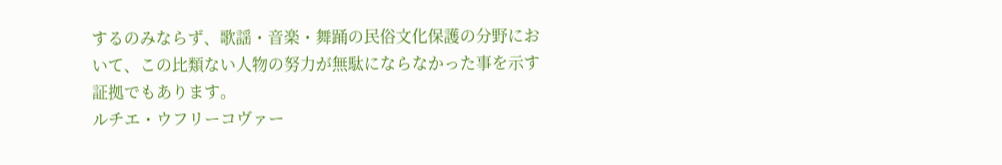するのみならず、歌謡・音楽・舞踊の民俗文化保護の分野において、この比類ない人物の努力が無駄にならなかった事を示す証拠でもあります。
ルチエ・ウフリーコヴァー